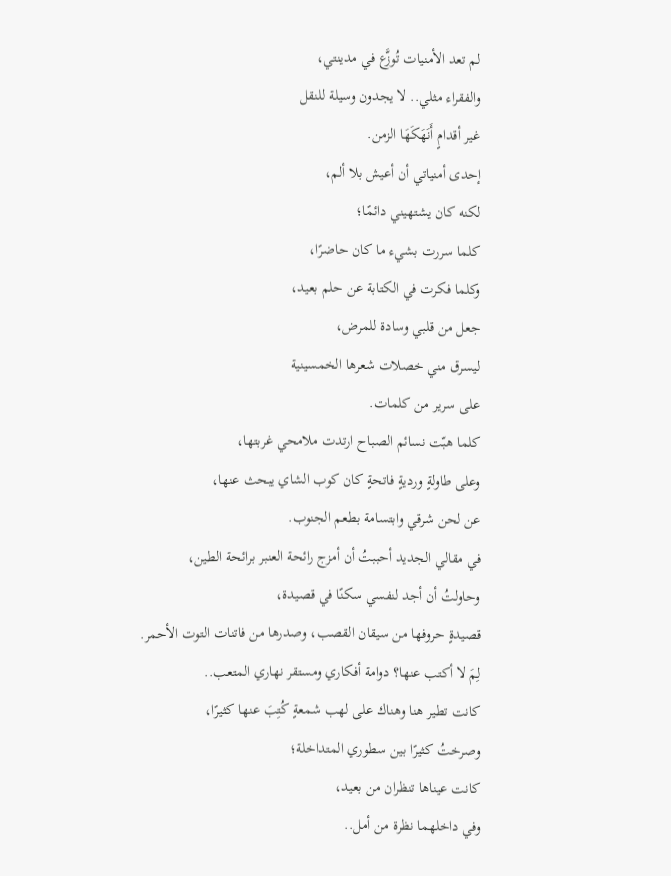لم تعد الأمنيات تُوزَّع في مدينتي،
والفقراء مثلي.. لا يجدون وسيلة للنقل
غير أقدامٍ أَنَهَكَهَا الزمن.
إحدى أمنياتي أن أعيش بلا ألم،
لكنه كان يشتهيني دائمًا؛
كلما سررت بشيء ما كان حاضرًا،
وكلما فكرت في الكتابة عن حلم بعيد،
جعل من قلبي وسادة للمرض،
ليسرق مني خصلات شعرها الخمسينية
على سرير من كلمات.
كلما هبّت نسائم الصباح ارتدت ملامحي غربتها،
وعلى طاولةٍ ورديةٍ فاتحةٍ كان كوب الشاي يبحث عنها،
عن لحن شرقي وابتسامة بطعم الجنوب.
في مقالي الجديد أحببتُ أن أمزج رائحة العنبر برائحة الطين،
وحاولتُ أن أجد لنفسي سكنًا في قصيدة،
قصيدةٍ حروفها من سيقان القصب، وصدرها من فاتنات التوت الأحمر.
لِمَ لا أكتب عنها؟ دوامة أفكاري ومستقر نهاري المتعب..
كانت تطير هنا وهناك على لهب شمعةٍ كُتِبَ عنها كثيرًا،
وصرختُ كثيرًا بين سطوري المتداخلة؛
كانت عيناها تنظران من بعيد،
وفي داخلهما نظرة من أمل..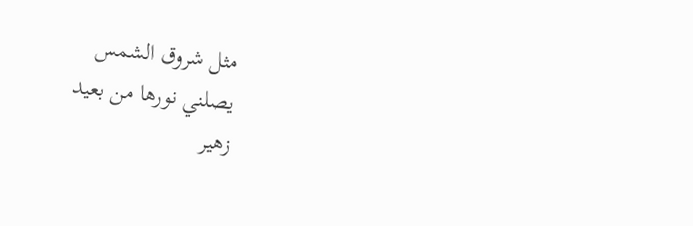مثل شروق الشمس
يصلني نورها من بعيد
زهير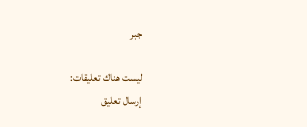جبر

ليست هناك تعليقات:
إرسال تعليق